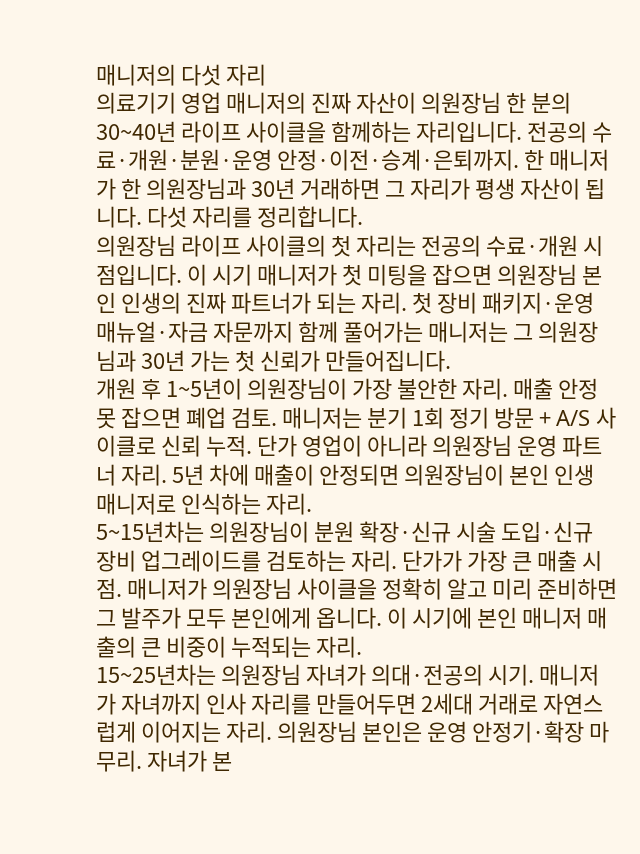매니저의 다섯 자리
의료기기 영업 매니저의 진짜 자산이 의원장님 한 분의 30~40년 라이프 사이클을 함께하는 자리입니다. 전공의 수료·개원·분원·운영 안정·이전·승계·은퇴까지. 한 매니저가 한 의원장님과 30년 거래하면 그 자리가 평생 자산이 됩니다. 다섯 자리를 정리합니다.
의원장님 라이프 사이클의 첫 자리는 전공의 수료·개원 시점입니다. 이 시기 매니저가 첫 미팅을 잡으면 의원장님 본인 인생의 진짜 파트너가 되는 자리. 첫 장비 패키지·운영 매뉴얼·자금 자문까지 함께 풀어가는 매니저는 그 의원장님과 30년 가는 첫 신뢰가 만들어집니다.
개원 후 1~5년이 의원장님이 가장 불안한 자리. 매출 안정 못 잡으면 폐업 검토. 매니저는 분기 1회 정기 방문 + A/S 사이클로 신뢰 누적. 단가 영업이 아니라 의원장님 운영 파트너 자리. 5년 차에 매출이 안정되면 의원장님이 본인 인생 매니저로 인식하는 자리.
5~15년차는 의원장님이 분원 확장·신규 시술 도입·신규 장비 업그레이드를 검토하는 자리. 단가가 가장 큰 매출 시점. 매니저가 의원장님 사이클을 정확히 알고 미리 준비하면 그 발주가 모두 본인에게 옵니다. 이 시기에 본인 매니저 매출의 큰 비중이 누적되는 자리.
15~25년차는 의원장님 자녀가 의대·전공의 시기. 매니저가 자녀까지 인사 자리를 만들어두면 2세대 거래로 자연스럽게 이어지는 자리. 의원장님 본인은 운영 안정기·확장 마무리. 자녀가 본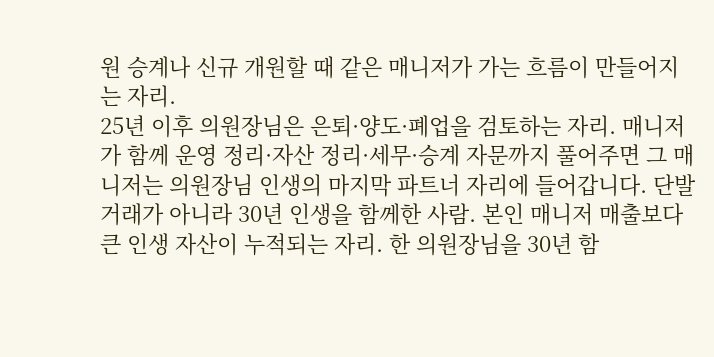원 승계나 신규 개원할 때 같은 매니저가 가는 흐름이 만들어지는 자리.
25년 이후 의원장님은 은퇴·양도·폐업을 검토하는 자리. 매니저가 함께 운영 정리·자산 정리·세무·승계 자문까지 풀어주면 그 매니저는 의원장님 인생의 마지막 파트너 자리에 들어갑니다. 단발 거래가 아니라 30년 인생을 함께한 사람. 본인 매니저 매출보다 큰 인생 자산이 누적되는 자리. 한 의원장님을 30년 함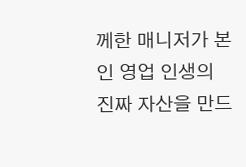께한 매니저가 본인 영업 인생의 진짜 자산을 만드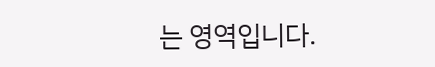는 영역입니다.